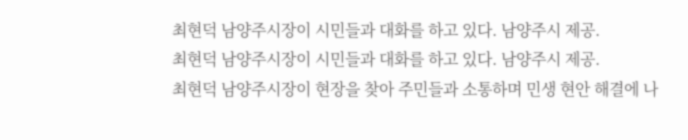최현덕 남양주시장이 시민들과 대화를 하고 있다. 남양주시 제공.
최현덕 남양주시장이 시민들과 대화를 하고 있다. 남양주시 제공.
최현덕 남양주시장이 현장을 찾아 주민들과 소통하며 민생 현안 해결에 나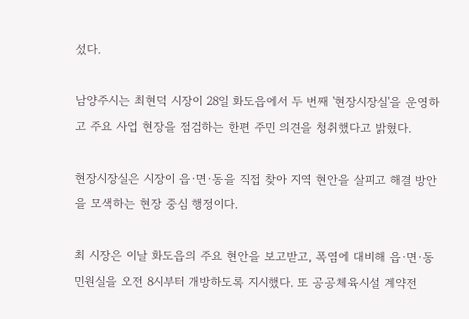섰다.

남양주시는 최현덕 시장이 28일 화도읍에서 두 번째 '현장시장실'을 운영하고 주요 사업 현장을 점검하는 한편 주민 의견을 청취했다고 밝혔다.

현장시장실은 시장이 읍·면·동을 직접 찾아 지역 현안을 살피고 해결 방안을 모색하는 현장 중심 행정이다.

최 시장은 이날 화도읍의 주요 현안을 보고받고, 폭염에 대비해 읍·면·동 민원실을 오전 8시부터 개방하도록 지시했다. 또 공공체육시설 계약전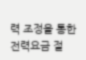력 조정을 통한 전력요금 절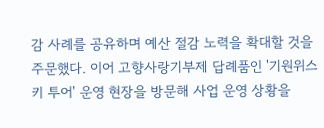감 사례를 공유하며 예산 절감 노력을 확대할 것을 주문했다. 이어 고향사랑기부제 답례품인 '기원위스키 투어' 운영 현장을 방문해 사업 운영 상황을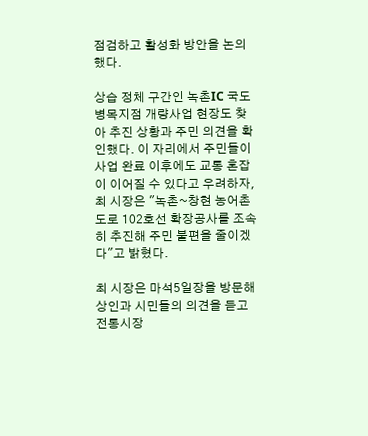점검하고 활성화 방안을 논의했다.

상습 정체 구간인 녹촌IC 국도 병목지점 개량사업 현장도 찾아 추진 상황과 주민 의견을 확인했다. 이 자리에서 주민들이 사업 완료 이후에도 교통 혼잡이 이어질 수 있다고 우려하자, 최 시장은 "녹촌~창현 농어촌도로 102호선 확장공사를 조속히 추진해 주민 불편을 줄이겠다"고 밝혔다.

최 시장은 마석5일장을 방문해 상인과 시민들의 의견을 듣고 전통시장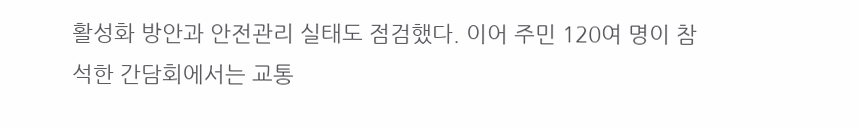활성화 방안과 안전관리 실태도 점검했다. 이어 주민 120여 명이 참석한 간담회에서는 교통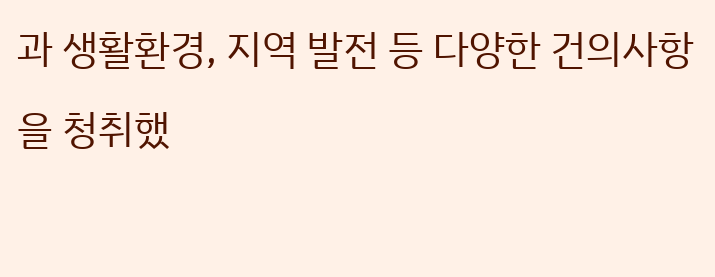과 생활환경, 지역 발전 등 다양한 건의사항을 청취했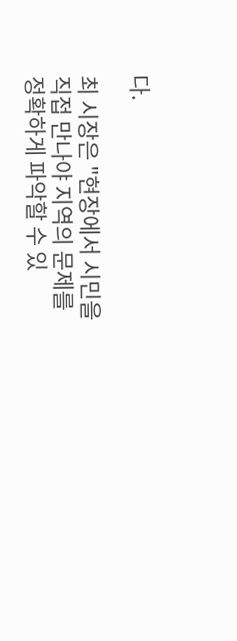다.

최 시장은 "현장에서 시민을 직접 만나야 지역의 문제를 정확하게 파악할 수 있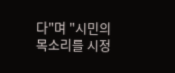다"며 "시민의 목소리를 시정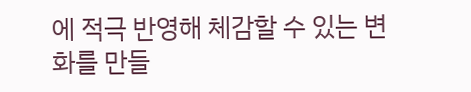에 적극 반영해 체감할 수 있는 변화를 만들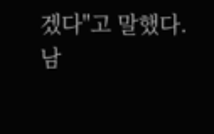겠다"고 말했다.
남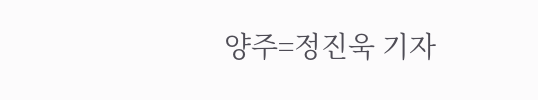양주=정진욱 기자